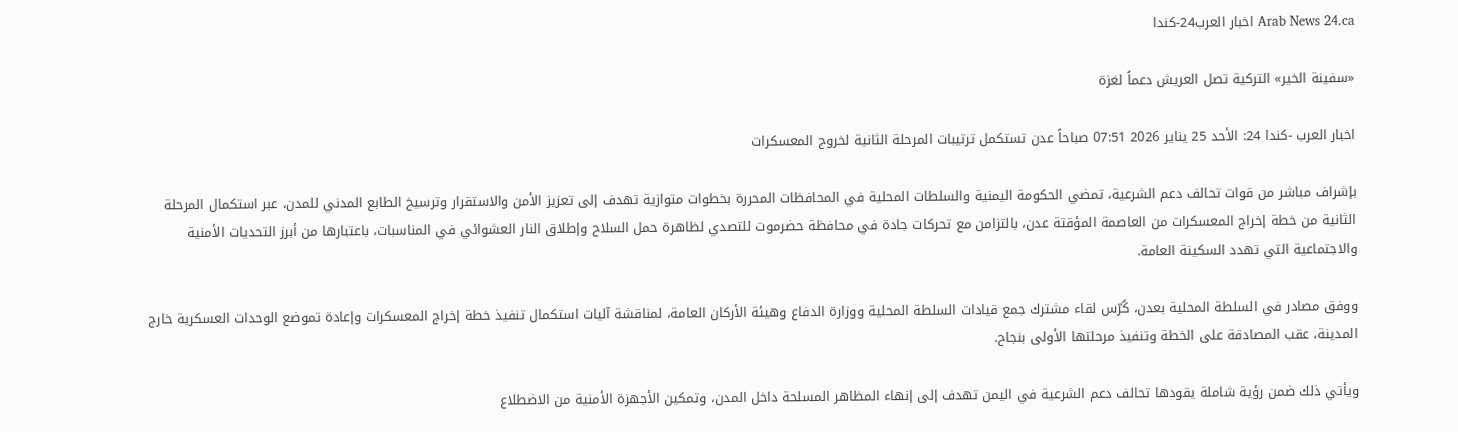Arab News 24.ca اخبار العرب24-كندا

«سفينة الخير» التركية تصل العريش دعماً لغزة

اخبار العرب -كندا 24: الأحد 25 يناير 2026 07:51 صباحاً عدن تستكمل ترتيبات المرحلة الثانية لخروج المعسكرات

بإشراف مباشر من قوات تحالف دعم الشرعية، تمضي الحكومة اليمنية والسلطات المحلية في المحافظات المحررة بخطوات متوازية تهدف إلى تعزيز الأمن والاستقرار وترسيخ الطابع المدني للمدن، عبر استكمال المرحلة الثانية من خطة إخراج المعسكرات من العاصمة المؤقتة عدن، بالتزامن مع تحركات جادة في محافظة حضرموت للتصدي لظاهرة حمل السلاح وإطلاق النار العشوائي في المناسبات، باعتبارها من أبرز التحديات الأمنية والاجتماعية التي تهدد السكينة العامة.

ووفق مصادر في السلطة المحلية بعدن، كُرّس لقاء مشترك جمع قيادات السلطة المحلية ووزارة الدفاع وهيئة الأركان العامة، لمناقشة آليات استكمال تنفيذ خطة إخراج المعسكرات وإعادة تموضع الوحدات العسكرية خارج المدينة، عقب المصادقة على الخطة وتنفيذ مرحلتها الأولى بنجاح.

ويأتي ذلك ضمن رؤية شاملة يقودها تحالف دعم الشرعية في اليمن تهدف إلى إنهاء المظاهر المسلحة داخل المدن، وتمكين الأجهزة الأمنية من الاضطلاع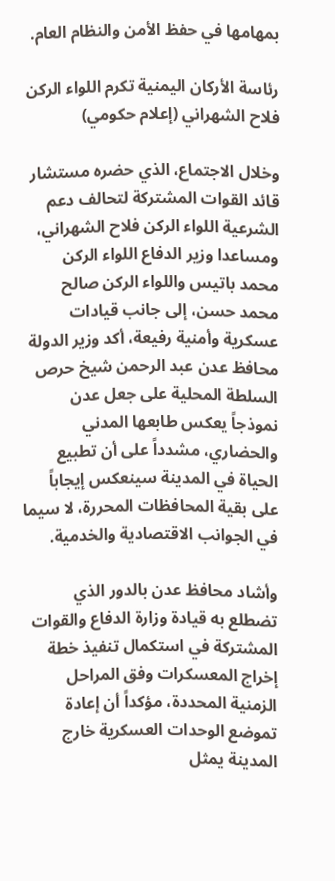بمهامها في حفظ الأمن والنظام العام.

رئاسة الأركان اليمنية تكرم اللواء الركن فلاح الشهراني (إعلام حكومي)

وخلال الاجتماع، الذي حضره مستشار قائد القوات المشتركة لتحالف دعم الشرعية اللواء الركن فلاح الشهراني، ومساعدا وزير الدفاع اللواء الركن محمد باتيس واللواء الركن صالح محمد حسن، إلى جانب قيادات عسكرية وأمنية رفيعة، أكد وزير الدولة محافظ عدن عبد الرحمن شيخ حرص السلطة المحلية على جعل عدن نموذجاً يعكس طابعها المدني والحضاري، مشدداً على أن تطبيع الحياة في المدينة سينعكس إيجاباً على بقية المحافظات المحررة، لا سيما في الجوانب الاقتصادية والخدمية.

وأشاد محافظ عدن بالدور الذي تضطلع به قيادة وزارة الدفاع والقوات المشتركة في استكمال تنفيذ خطة إخراج المعسكرات وفق المراحل الزمنية المحددة، مؤكداً أن إعادة تموضع الوحدات العسكرية خارج المدينة يمثل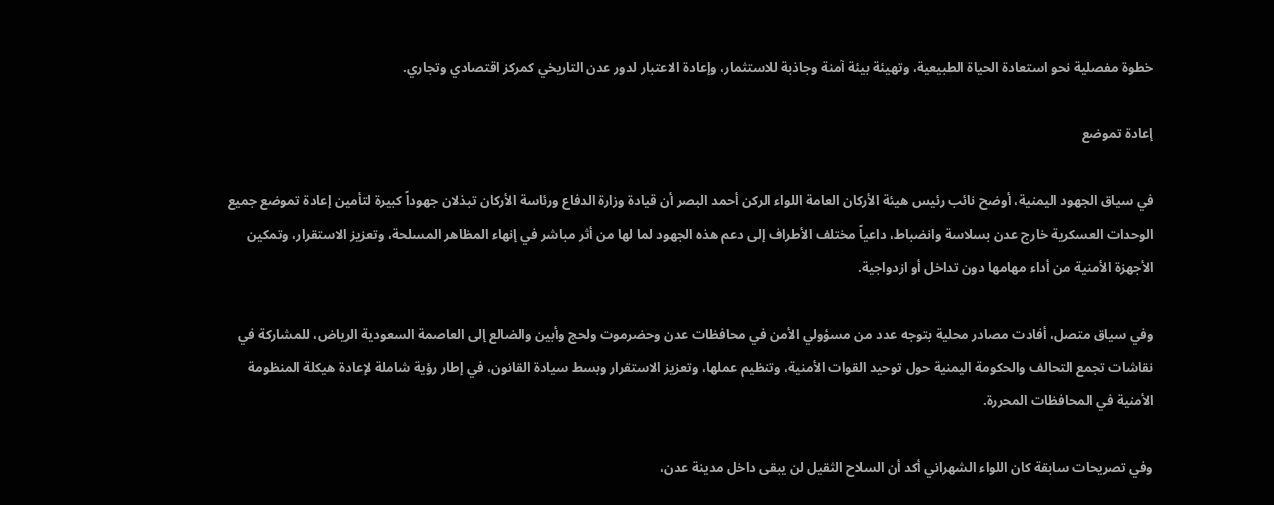خطوة مفصلية نحو استعادة الحياة الطبيعية، وتهيئة بيئة آمنة وجاذبة للاستثمار، وإعادة الاعتبار لدور عدن التاريخي كمركز اقتصادي وتجاري.

إعادة تموضع

في سياق الجهود اليمنية، أوضح نائب رئيس هيئة الأركان العامة اللواء الركن أحمد البصر أن قيادة وزارة الدفاع ورئاسة الأركان تبذلان جهوداً كبيرة لتأمين إعادة تموضع جميع الوحدات العسكرية خارج عدن بسلاسة وانضباط، داعياً مختلف الأطراف إلى دعم هذه الجهود لما لها من أثر مباشر في إنهاء المظاهر المسلحة، وتعزيز الاستقرار، وتمكين الأجهزة الأمنية من أداء مهامها دون تداخل أو ازدواجية.

وفي سياق متصل، أفادت مصادر محلية بتوجه عدد من مسؤولي الأمن في محافظات عدن وحضرموت ولحج وأبين والضالع إلى العاصمة السعودية الرياض، للمشاركة في نقاشات تجمع التحالف والحكومة اليمنية حول توحيد القوات الأمنية، وتنظيم عملها، وتعزيز الاستقرار وبسط سيادة القانون، في إطار رؤية شاملة لإعادة هيكلة المنظومة الأمنية في المحافظات المحررة.

وفي تصريحات سابقة كان اللواء الشهراني أكد أن السلاح الثقيل لن يبقى داخل مدينة عدن،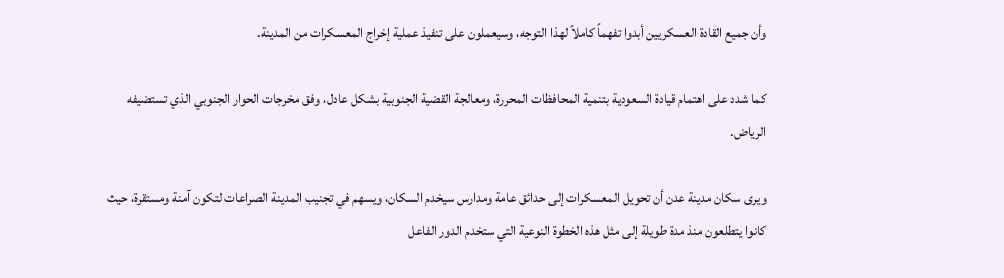وأن جميع القادة العسكريين أبدوا تفهماً كاملاً لهذا التوجه، وسيعملون على تنفيذ عملية إخراج المعسكرات من المدينة.

كما شدد على اهتمام قيادة السعودية بتنمية المحافظات المحررة، ومعالجة القضية الجنوبية بشكل عادل، وفق مخرجات الحوار الجنوبي الذي تستضيفه الرياض.

ويرى سكان مدينة عدن أن تحويل المعسكرات إلى حدائق عامة ومدارس سيخدم السكان، ويسهم في تجنيب المدينة الصراعات لتكون آمنة ومستقرة، حيث كانوا يتطلعون منذ مدة طويلة إلى مثل هذه الخطوة النوعية التي ستخدم الدور الفاعل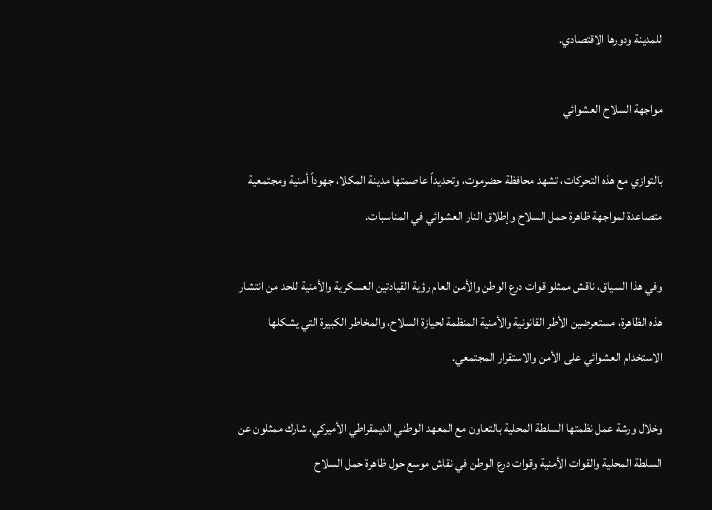للمدينة ودورها الاقتصادي.

مواجهة السلاح العشوائي

بالتوازي مع هذه التحركات، تشهد محافظة حضرموت، وتحديداً عاصمتها مدينة المكلا، جهوداً أمنية ومجتمعية متصاعدة لمواجهة ظاهرة حمل السلاح وإطلاق النار العشوائي في المناسبات.

وفي هذا السياق، ناقش ممثلو قوات درع الوطن والأمن العام رؤية القيادتين العسكرية والأمنية للحد من انتشار هذه الظاهرة، مستعرضين الأطر القانونية والأمنية المنظمة لحيازة السلاح، والمخاطر الكبيرة التي يشكلها الاستخدام العشوائي على الأمن والاستقرار المجتمعي.

وخلال ورشة عمل نظمتها السلطة المحلية بالتعاون مع المعهد الوطني الديمقراطي الأميركي، شارك ممثلون عن السلطة المحلية والقوات الأمنية وقوات درع الوطن في نقاش موسع حول ظاهرة حمل السلاح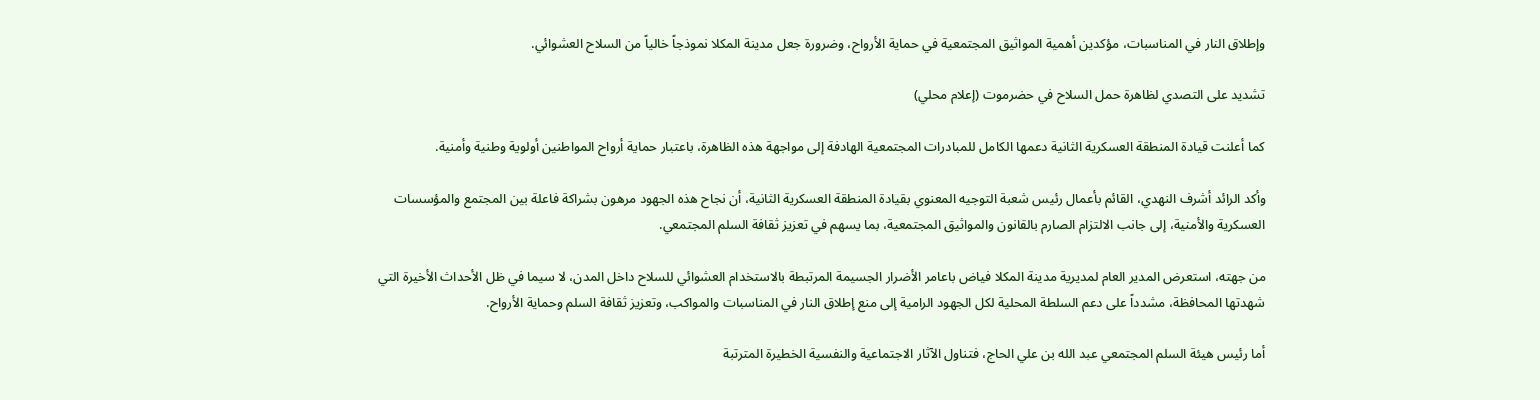وإطلاق النار في المناسبات، مؤكدين أهمية المواثيق المجتمعية في حماية الأرواح، وضرورة جعل مدينة المكلا نموذجاً خالياً من السلاح العشوائي.

تشديد على التصدي لظاهرة حمل السلاح في حضرموت (إعلام محلي)

كما أعلنت قيادة المنطقة العسكرية الثانية دعمها الكامل للمبادرات المجتمعية الهادفة إلى مواجهة هذه الظاهرة، باعتبار حماية أرواح المواطنين أولوية وطنية وأمنية.

وأكد الرائد أشرف النهدي، القائم بأعمال رئيس شعبة التوجيه المعنوي بقيادة المنطقة العسكرية الثانية، أن نجاح هذه الجهود مرهون بشراكة فاعلة بين المجتمع والمؤسسات العسكرية والأمنية، إلى جانب الالتزام الصارم بالقانون والمواثيق المجتمعية، بما يسهم في تعزيز ثقافة السلم المجتمعي.

من جهته، استعرض المدير العام لمديرية مدينة المكلا فياض باعامر الأضرار الجسيمة المرتبطة بالاستخدام العشوائي للسلاح داخل المدن، لا سيما في ظل الأحداث الأخيرة التي شهدتها المحافظة، مشدداً على دعم السلطة المحلية لكل الجهود الرامية إلى منع إطلاق النار في المناسبات والمواكب، وتعزيز ثقافة السلم وحماية الأرواح.

أما رئيس هيئة السلم المجتمعي عبد الله بن علي الحاج، فتناول الآثار الاجتماعية والنفسية الخطيرة المترتبة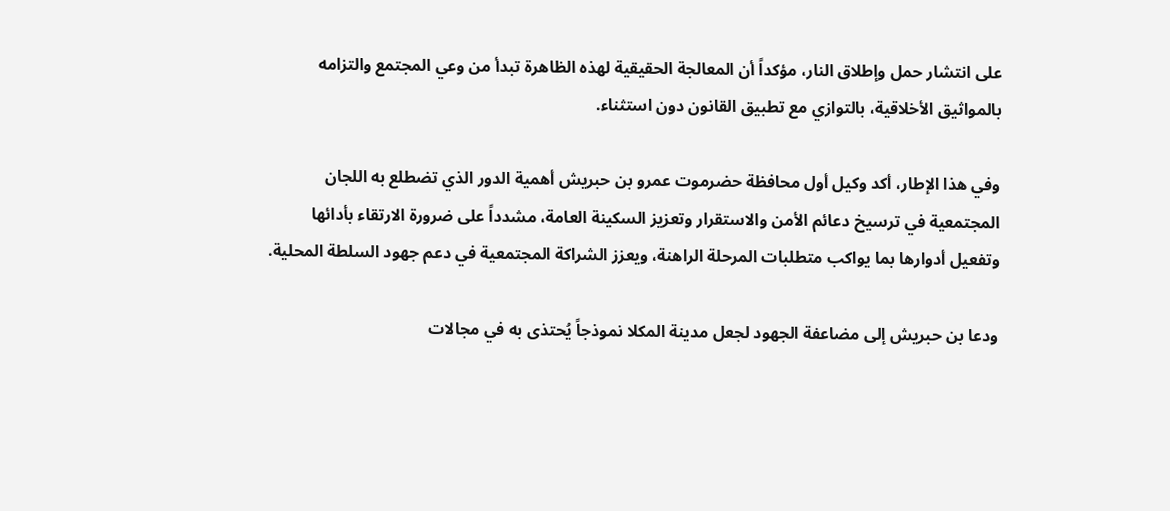على انتشار حمل وإطلاق النار، مؤكداً أن المعالجة الحقيقية لهذه الظاهرة تبدأ من وعي المجتمع والتزامه بالمواثيق الأخلاقية، بالتوازي مع تطبيق القانون دون استثناء.

وفي هذا الإطار، أكد وكيل أول محافظة حضرموت عمرو بن حبريش أهمية الدور الذي تضطلع به اللجان المجتمعية في ترسيخ دعائم الأمن والاستقرار وتعزيز السكينة العامة، مشدداً على ضرورة الارتقاء بأدائها وتفعيل أدوارها بما يواكب متطلبات المرحلة الراهنة، ويعزز الشراكة المجتمعية في دعم جهود السلطة المحلية.

ودعا بن حبريش إلى مضاعفة الجهود لجعل مدينة المكلا نموذجاً يُحتذى به في مجالات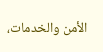الأمن والخدمات،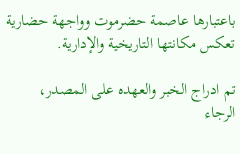باعتبارها عاصمة حضرموت وواجهة حضارية تعكس مكانتها التاريخية والإدارية.

تم ادراج الخبر والعهده على المصدر، الرجاء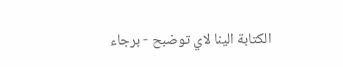الكتابة الينا لاي توضبح - برجاء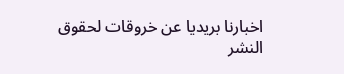اخبارنا بريديا عن خروقات لحقوق النشر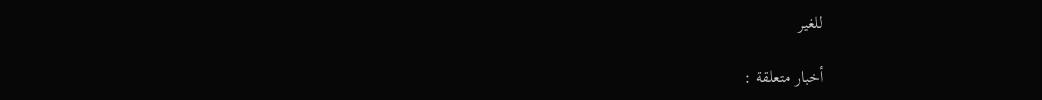للغير

أخبار متعلقة :